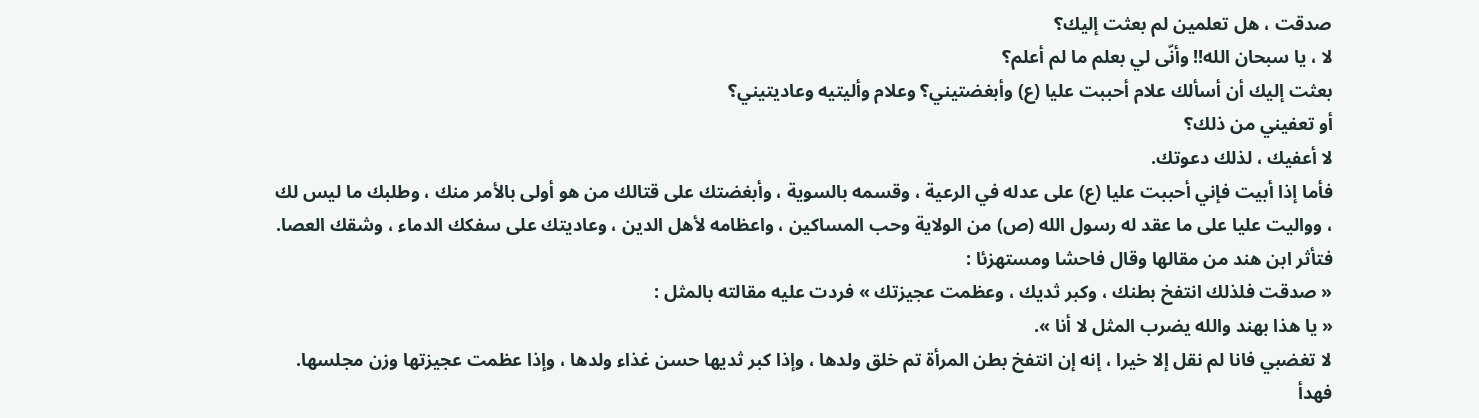صدقت ، هل تعلمين لم بعثت إليك؟
لا ، يا سبحان الله!! وأنّى لي بعلم ما لم أعلم؟
بعثت إليك أن أسألك علام أحببت عليا (ع) وأبغضتيني؟ وعلام وأليتيه وعاديتيني؟
أو تعفيني من ذلك؟
لا أعفيك ، لذلك دعوتك.
فأما إذا أبيت فإني أحببت عليا (ع) على عدله في الرعية ، وقسمه بالسوية ، وأبغضتك على قتالك من هو أولى بالأمر منك ، وطلبك ما ليس لك ، وواليت عليا على ما عقد له رسول الله (ص) من الولاية وحب المساكين ، واعظامه لأهل الدين ، وعاديتك على سفكك الدماء ، وشقك العصا.
فتأثر ابن هند من مقالها وقال فاحشا ومستهزئا :
« صدقت فلذلك انتفخ بطنك ، وكبر ثديك ، وعظمت عجيزتك » فردت عليه مقالته بالمثل :
« يا هذا بهند والله يضرب المثل لا أنا ».
لا تغضبي فانا لم نقل إلا خيرا ، إنه إن انتفخ بطن المرأة تم خلق ولدها ، وإذا كبر ثديها حسن غذاء ولدها ، وإذا عظمت عجيزتها وزن مجلسها.
فهدأ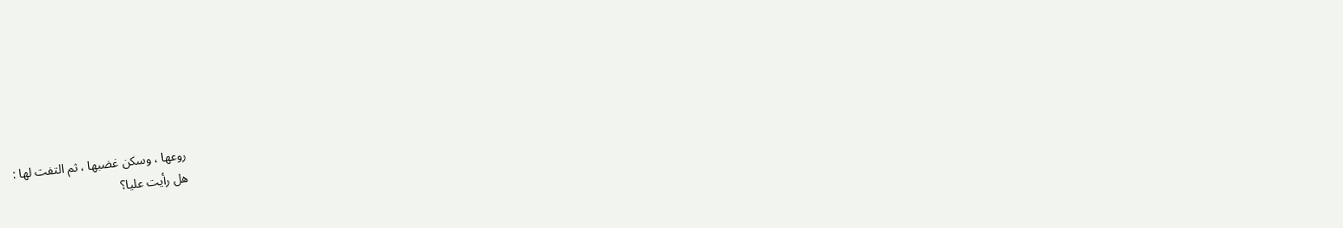روعها ، وسكن غضبها ، ثم التفت لها :
هل رأيت عليا؟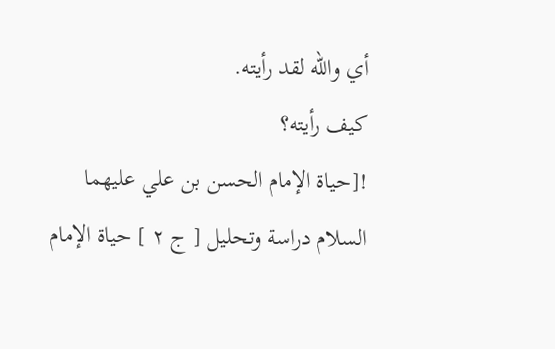أي والله لقد رأيته.
كيف رأيته؟
![حياة الإمام الحسن بن علي عليهما السلام دراسة وتحليل [ ج ٢ ] حياة الإمام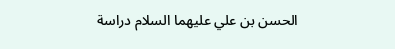الحسن بن علي عليهما السلام دراسة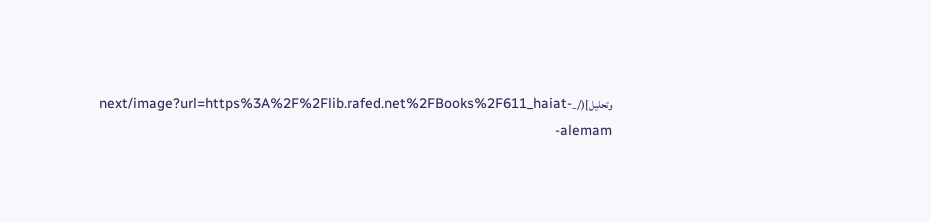وتحليل](/_next/image?url=https%3A%2F%2Flib.rafed.net%2FBooks%2F611_haiat-alemam-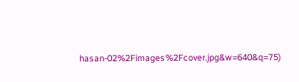hasan-02%2Fimages%2Fcover.jpg&w=640&q=75)